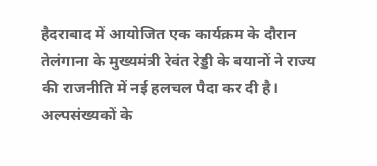हैदराबाद में आयोजित एक कार्यक्रम के दौरान तेलंगाना के मुख्यमंत्री रेवंत रेड्डी के बयानों ने राज्य की राजनीति में नई हलचल पैदा कर दी है। अल्पसंख्यकों के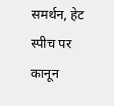समर्थन, हेट स्पीच पर कानून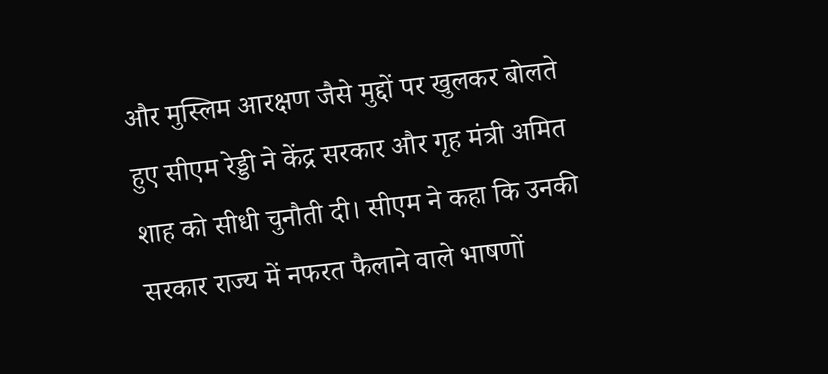और मुस्लिम आरक्षण जैसे मुद्दों पर खुलकर बोलते हुए सीएम रेड्डी ने केंद्र सरकार और गृह मंत्री अमित शाह को सीधी चुनौती दी। सीएम ने कहा कि उनकी सरकार राज्य में नफरत फैलाने वाले भाषणों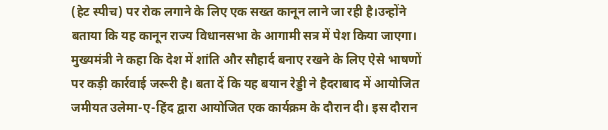(हेट स्पीच) पर रोक लगाने के लिए एक सख्त कानून लाने जा रही है।उन्होंने बताया कि यह कानून राज्य विधानसभा के आगामी सत्र में पेश किया जाएगा। मुख्यमंत्री ने कहा कि देश में शांति और सौहार्द बनाए रखने के लिए ऐसे भाषणों पर कड़ी कार्रवाई जरूरी है। बता दें कि यह बयान रेड्डी ने हैदराबाद में आयोजित जमीयत उलेमा-ए-हिंद द्वारा आयोजित एक कार्यक्रम के दौरान दी। इस दौरान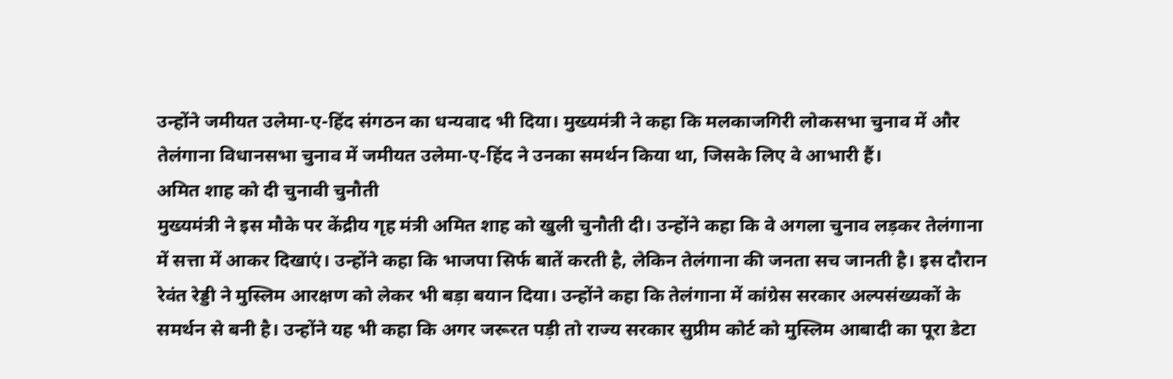उन्होंने जमीयत उलेमा-ए-हिंद संगठन का धन्यवाद भी दिया। मुख्यमंत्री ने कहा कि मलकाजगिरी लोकसभा चुनाव में और तेलंगाना विधानसभा चुनाव में जमीयत उलेमा-ए-हिंद ने उनका समर्थन किया था, जिसके लिए वे आभारी हैं।
अमित शाह को दी चुनावी चुनौती
मुख्यमंत्री ने इस मौके पर केंद्रीय गृह मंत्री अमित शाह को खुली चुनौती दी। उन्होंने कहा कि वे अगला चुनाव लड़कर तेलंगाना में सत्ता में आकर दिखाएं। उन्होंने कहा कि भाजपा सिर्फ बातें करती है, लेकिन तेलंगाना की जनता सच जानती है। इस दौरान रेवंत रेड्डी ने मुस्लिम आरक्षण को लेकर भी बड़ा बयान दिया। उन्होंने कहा कि तेलंगाना में कांग्रेस सरकार अल्पसंख्यकों के समर्थन से बनी है। उन्होंने यह भी कहा कि अगर जरूरत पड़ी तो राज्य सरकार सुप्रीम कोर्ट को मुस्लिम आबादी का पूरा डेटा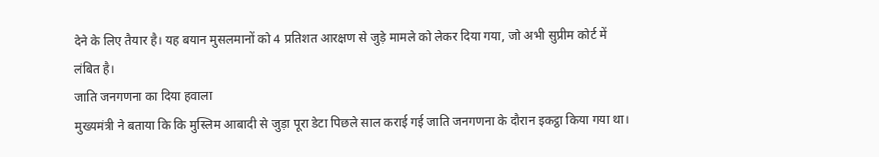देने के लिए तैयार है। यह बयान मुसलमानों को 4 प्रतिशत आरक्षण से जुड़े मामले को लेकर दिया गया, जो अभी सुप्रीम कोर्ट में लंबित है।
जाति जनगणना का दिया हवाला
मुख्यमंत्री ने बताया कि कि मुस्लिम आबादी से जुड़ा पूरा डेटा पिछले साल कराई गई जाति जनगणना के दौरान इकट्ठा किया गया था।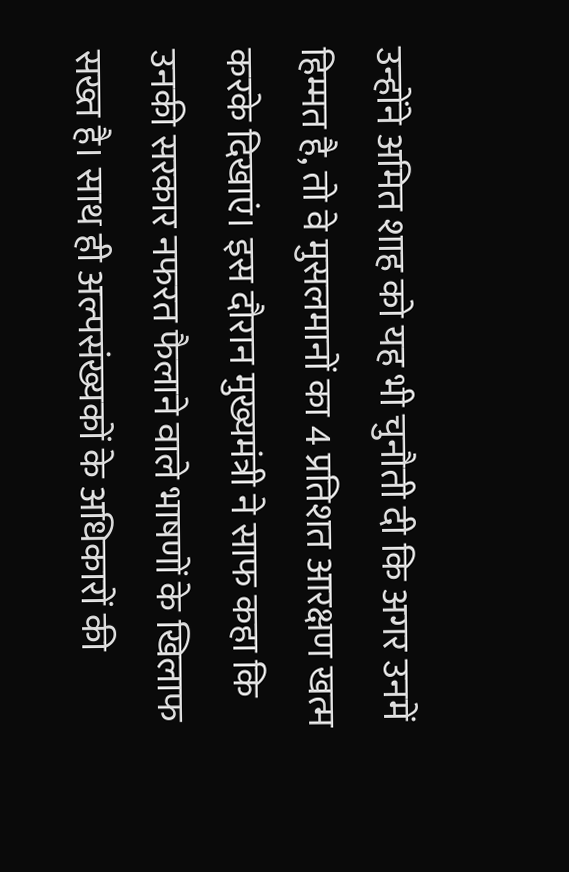उन्होंने अमित शाह को यह भी चुनौती दी कि अगर उनमें हिम्मत है, तो वे मुसलमानों का 4 प्रतिशत आरक्षण खत्म करके दिखाएं। इस दौरान मुख्यमंत्री ने साफ कहा कि उनकी सरकार नफरत फैलाने वाले भाषणों के खिलाफ सख्त है। साथ ही अल्पसंख्यकों के अधिकारों की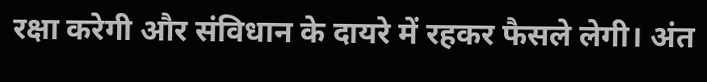रक्षा करेगी और संविधान के दायरे में रहकर फैसले लेगी। अंत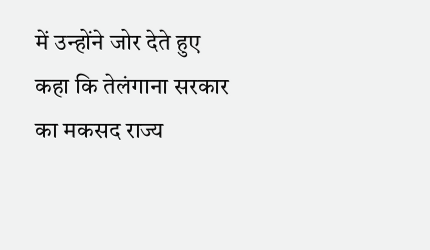में उन्होंने जोर देते हुए कहा कि तेलंगाना सरकार का मकसद राज्य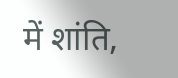में शांति,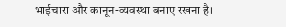भाईचारा और कानून-व्यवस्था बनाए रखना है।